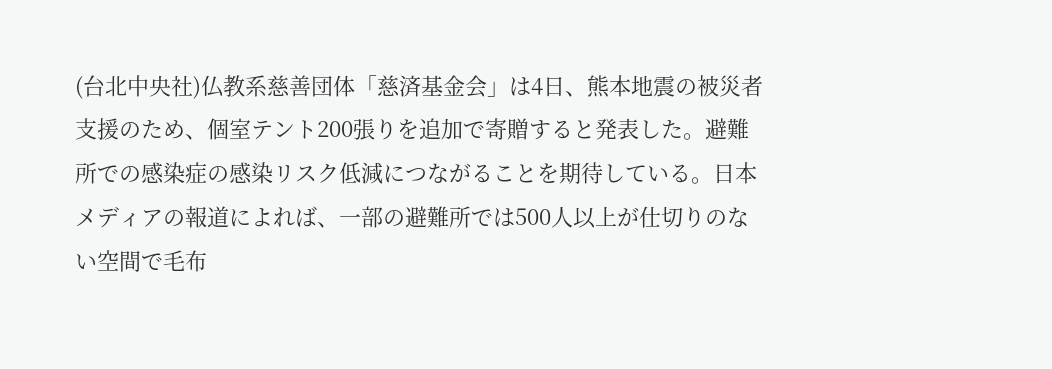(台北中央社)仏教系慈善団体「慈済基金会」は4日、熊本地震の被災者支援のため、個室テント200張りを追加で寄贈すると発表した。避難所での感染症の感染リスク低減につながることを期待している。日本メディアの報道によれば、一部の避難所では500人以上が仕切りのない空間で毛布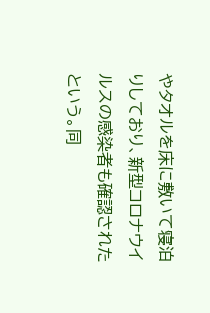やタオルを床に敷いて寝泊りしており、新型コロナウイルスの感染者も確認されたという。同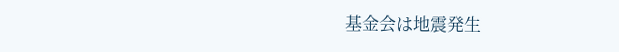基金会は地震発生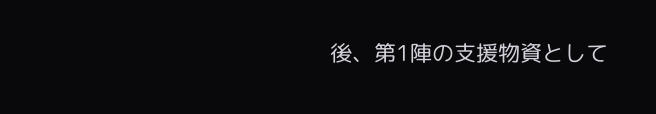後、第1陣の支援物資として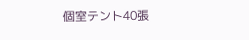個室テント40張